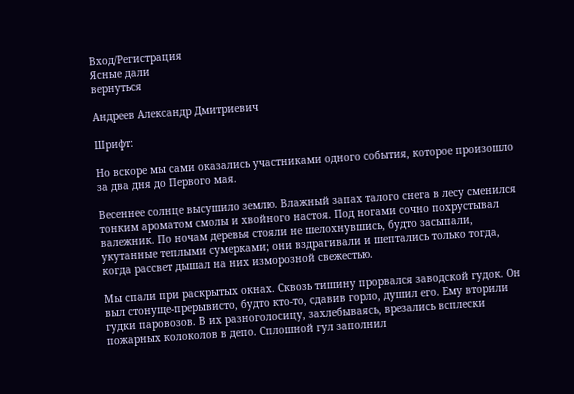Вход/Регистрация
Ясные дали
вернуться

Андреев Александр Дмитриевич

Шрифт:

Но вскоре мы сами оказались участниками одного события, которое произошло за два дня до Первого мая.

Весеннее солнце высушило землю. Влажный запах талого снега в лесу сменился тонким ароматом смолы и хвойного настоя. Под ногами сочно похрустывал валежник. По ночам деревья стояли не шелохнувшись, будто засыпали, укутанные теплыми сумерками; они вздрагивали и шептались только тогда, когда рассвет дышал на них изморозной свежестью.

Мы спали при раскрытых окнах. Сквозь тишину прорвался заводской гудок. Он выл стонуще-прерывисто, будто кто-то, сдавив горло, душил его. Ему вторили гудки паровозов. В их разноголосицу, захлебываясь, врезались всплески пожарных колоколов в депо. Сплошной гул заполнил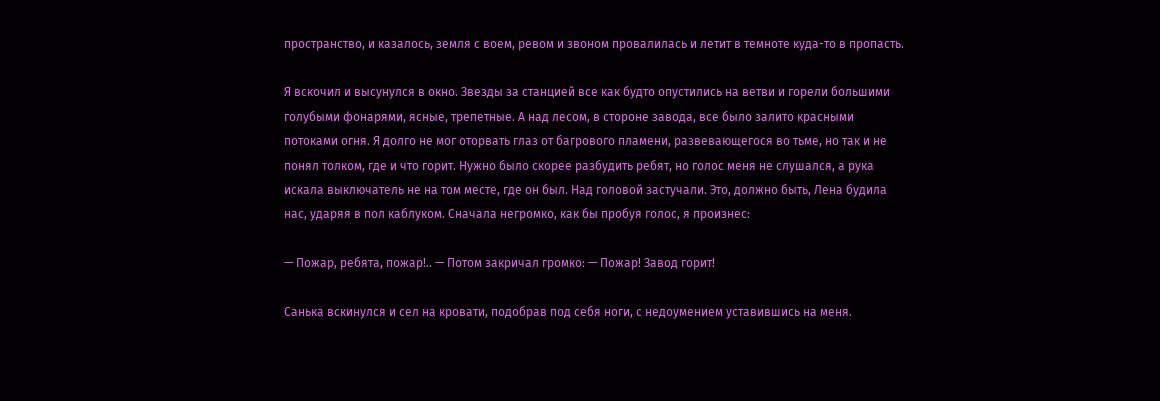пространство, и казалось, земля с воем, ревом и звоном провалилась и летит в темноте куда-то в пропасть.

Я вскочил и высунулся в окно. Звезды за станцией все как будто опустились на ветви и горели большими голубыми фонарями, ясные, трепетные. А над лесом, в стороне завода, все было залито красными потоками огня. Я долго не мог оторвать глаз от багрового пламени, развевающегося во тьме, но так и не понял толком, где и что горит. Нужно было скорее разбудить ребят, но голос меня не слушался, а рука искала выключатель не на том месте, где он был. Над головой застучали. Это, должно быть, Лена будила нас, ударяя в пол каблуком. Сначала негромко, как бы пробуя голос, я произнес:

— Пожар, ребята, пожар!.. — Потом закричал громко: — Пожар! Завод горит!

Санька вскинулся и сел на кровати, подобрав под себя ноги, с недоумением уставившись на меня.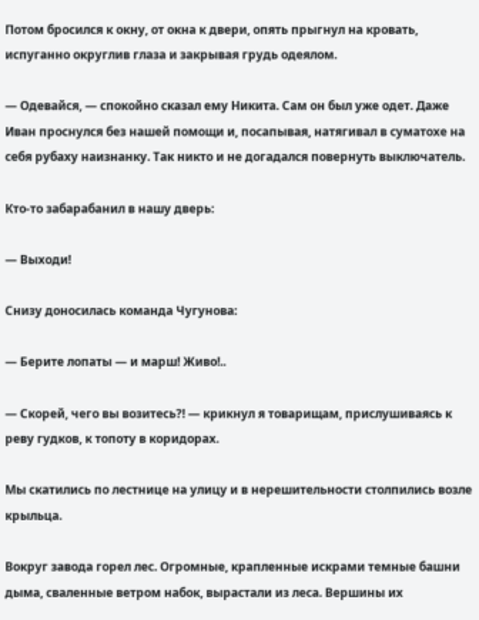Потом бросился к окну, от окна к двери, опять прыгнул на кровать, испуганно округлив глаза и закрывая грудь одеялом.

— Одевайся, — спокойно сказал ему Никита. Сам он был уже одет. Даже Иван проснулся без нашей помощи и, посапывая, натягивал в суматохе на себя рубаху наизнанку. Так никто и не догадался повернуть выключатель.

Кто-то забарабанил в нашу дверь:

— Выходи!

Снизу доносилась команда Чугунова:

— Берите лопаты — и марш! Живо!..

— Скорей, чего вы возитесь?! — крикнул я товарищам, прислушиваясь к реву гудков, к топоту в коридорах.

Мы скатились по лестнице на улицу и в нерешительности столпились возле крыльца.

Вокруг завода горел лес. Огромные, крапленные искрами темные башни дыма, сваленные ветром набок, вырастали из леса. Вершины их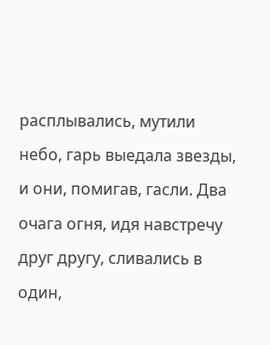расплывались, мутили небо, гарь выедала звезды, и они, помигав, гасли. Два очага огня, идя навстречу друг другу, сливались в один,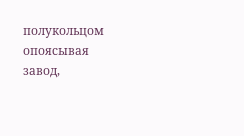полукольцом опоясывая завод,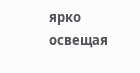ярко освещая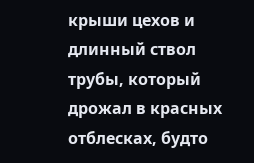крыши цехов и длинный ствол трубы, который дрожал в красных отблесках, будто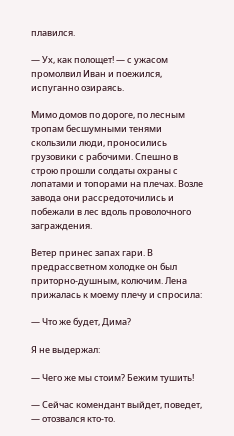плавился.

— Ух, как полощет! — с ужасом промолвил Иван и поежился, испуганно озираясь.

Мимо домов по дороге, по лесным тропам бесшумными тенями скользили люди, проносились грузовики с рабочими. Спешно в строю прошли солдаты охраны с лопатами и топорами на плечах. Возле завода они рассредоточились и побежали в лес вдоль проволочного заграждения.

Ветер принес запах гари. В предрассветном холодке он был приторно-душным, колючим. Лена прижалась к моему плечу и спросила:

— Что же будет, Дима?

Я не выдержал:

— Чего же мы стоим? Бежим тушить!

— Сейчас комендант выйдет, поведет, — отозвался кто-то.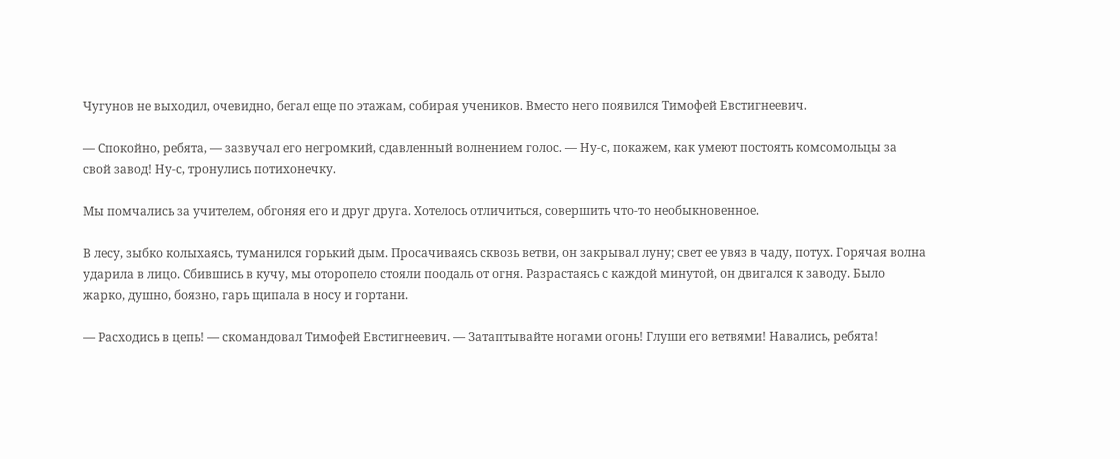Чугунов не выходил, очевидно, бегал еще по этажам, собирая учеников. Вместо него появился Тимофей Евстигнеевич.

— Спокойно, ребята, — зазвучал его негромкий, сдавленный волнением голос. — Ну-с, покажем, как умеют постоять комсомольцы за свой завод! Ну-с, тронулись потихонечку.

Мы помчались за учителем, обгоняя его и друг друга. Хотелось отличиться, совершить что-то необыкновенное.

В лесу, зыбко колыхаясь, туманился горький дым. Просачиваясь сквозь ветви, он закрывал луну; свет ее увяз в чаду, потух. Горячая волна ударила в лицо. Сбившись в кучу, мы оторопело стояли поодаль от огня. Разрастаясь с каждой минутой, он двигался к заводу. Было жарко, душно, боязно, гарь щипала в носу и гортани.

— Расходись в цепь! — скомандовал Тимофей Евстигнеевич. — Затаптывайте ногами огонь! Глуши его ветвями! Навались, ребята!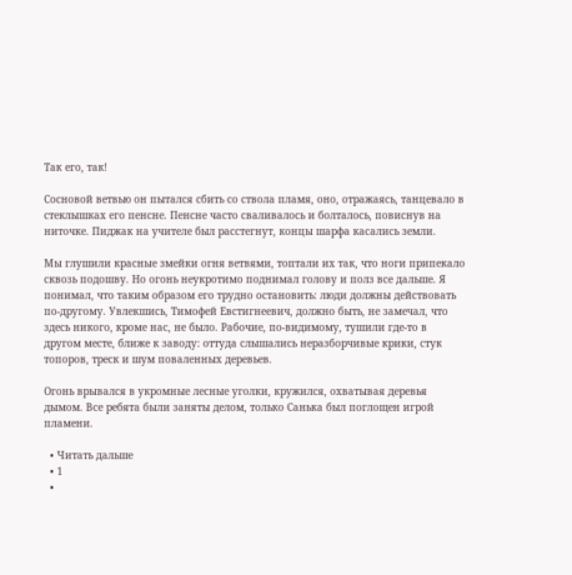Так его, так!

Сосновой ветвью он пытался сбить со ствола пламя, оно, отражаясь, танцевало в стеклышках его пенсне. Пенсне часто сваливалось и болталось, повиснув на ниточке. Пиджак на учителе был расстегнут, концы шарфа касались земли.

Мы глушили красные змейки огня ветвями, топтали их так, что ноги припекало сквозь подошву. Но огонь неукротимо поднимал голову и полз все дальше. Я понимал, что таким образом его трудно остановить: люди должны действовать по-другому. Увлекшись, Тимофей Евстигнеевич, должно быть, не замечал, что здесь никого, кроме нас, не было. Рабочие, по-видимому, тушили где-то в другом месте, ближе к заводу: оттуда слышались неразборчивые крики, стук топоров, треск и шум поваленных деревьев.

Огонь врывался в укромные лесные уголки, кружился, охватывая деревья дымом. Все ребята были заняты делом, только Санька был поглощен игрой пламени.

  • Читать дальше
  • 1
  •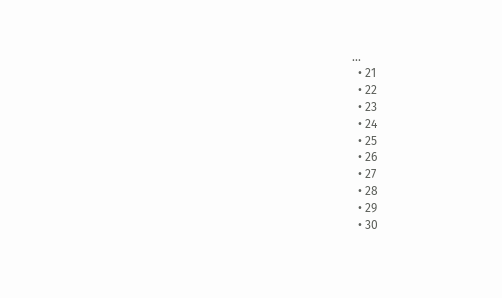...
  • 21
  • 22
  • 23
  • 24
  • 25
  • 26
  • 27
  • 28
  • 29
  • 30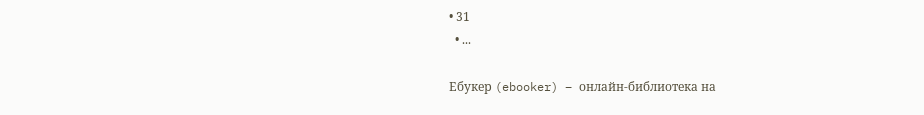• 31
  • ...

Ебукер (ebooker) – онлайн-библиотека на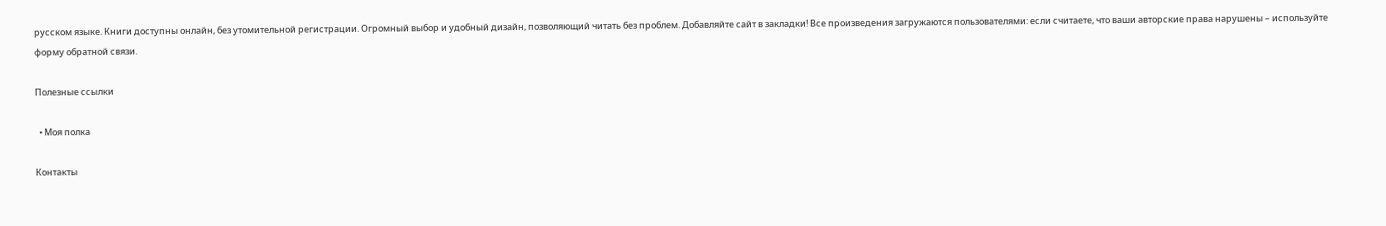русском языке. Книги доступны онлайн, без утомительной регистрации. Огромный выбор и удобный дизайн, позволяющий читать без проблем. Добавляйте сайт в закладки! Все произведения загружаются пользователями: если считаете, что ваши авторские права нарушены – используйте форму обратной связи.

Полезные ссылки

  • Моя полка

Контакты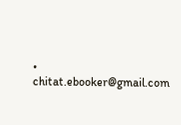• chitat.ebooker@gmail.com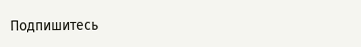Подпишитесь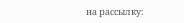на рассылку: